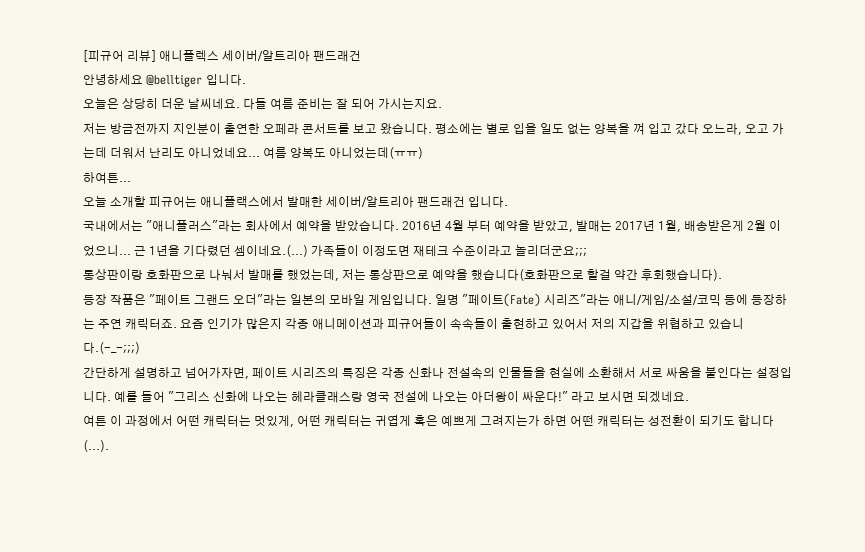[피규어 리뷰] 애니플렉스 세이버/알트리아 팬드래건
안녕하세요 @belltiger 입니다.
오늘은 상당히 더운 날씨네요. 다들 여름 준비는 잘 되어 가시는지요.
저는 방금전까지 지인분이 출연한 오페라 콘서트를 보고 왔습니다. 평소에는 별로 입을 일도 없는 양복을 껴 입고 갔다 오느라, 오고 가는데 더워서 난리도 아니었네요... 여름 양복도 아니었는데(ㅠㅠ)
하여튼...
오늘 소개할 피규어는 애니플랙스에서 발매한 세이버/알트리아 팬드래건 입니다.
국내에서는 "애니플러스"라는 회사에서 예약을 받았습니다. 2016년 4월 부터 예약을 받았고, 발매는 2017년 1월, 배송받은게 2월 이었으니... 근 1년을 기다렸던 셈이네요.(...) 가족들이 이정도면 재테크 수준이라고 놀리더군요;;;
통상판이랑 호화판으로 나눠서 발매를 했었는데, 저는 통상판으로 예약을 했습니다(호화판으로 할걸 약간 후회했습니다).
등장 작품은 "페이트 그랜드 오더"라는 일본의 모바일 게임입니다. 일명 "페이트(Fate) 시리즈"라는 애니/게임/소설/코믹 등에 등장하는 주연 캐릭터죠. 요즘 인기가 많은지 각종 애니메이션과 피규어들이 속속들이 출현하고 있어서 저의 지갑을 위협하고 있습니다.(-_-;;;)
간단하게 설명하고 넘어가자면, 페이트 시리즈의 특징은 각종 신화나 전설속의 인물들을 현실에 소환해서 서로 싸움을 붙인다는 설정입니다. 예를 들어 "그리스 신화에 나오는 헤라클래스랑 영국 전설에 나오는 아더왕이 싸운다!" 라고 보시면 되겠네요.
여튼 이 과정에서 어떤 캐릭터는 멋있게, 어떤 캐릭터는 귀엽게 혹은 예쁘게 그려지는가 하면 어떤 캐릭터는 성전환이 되기도 합니다(...).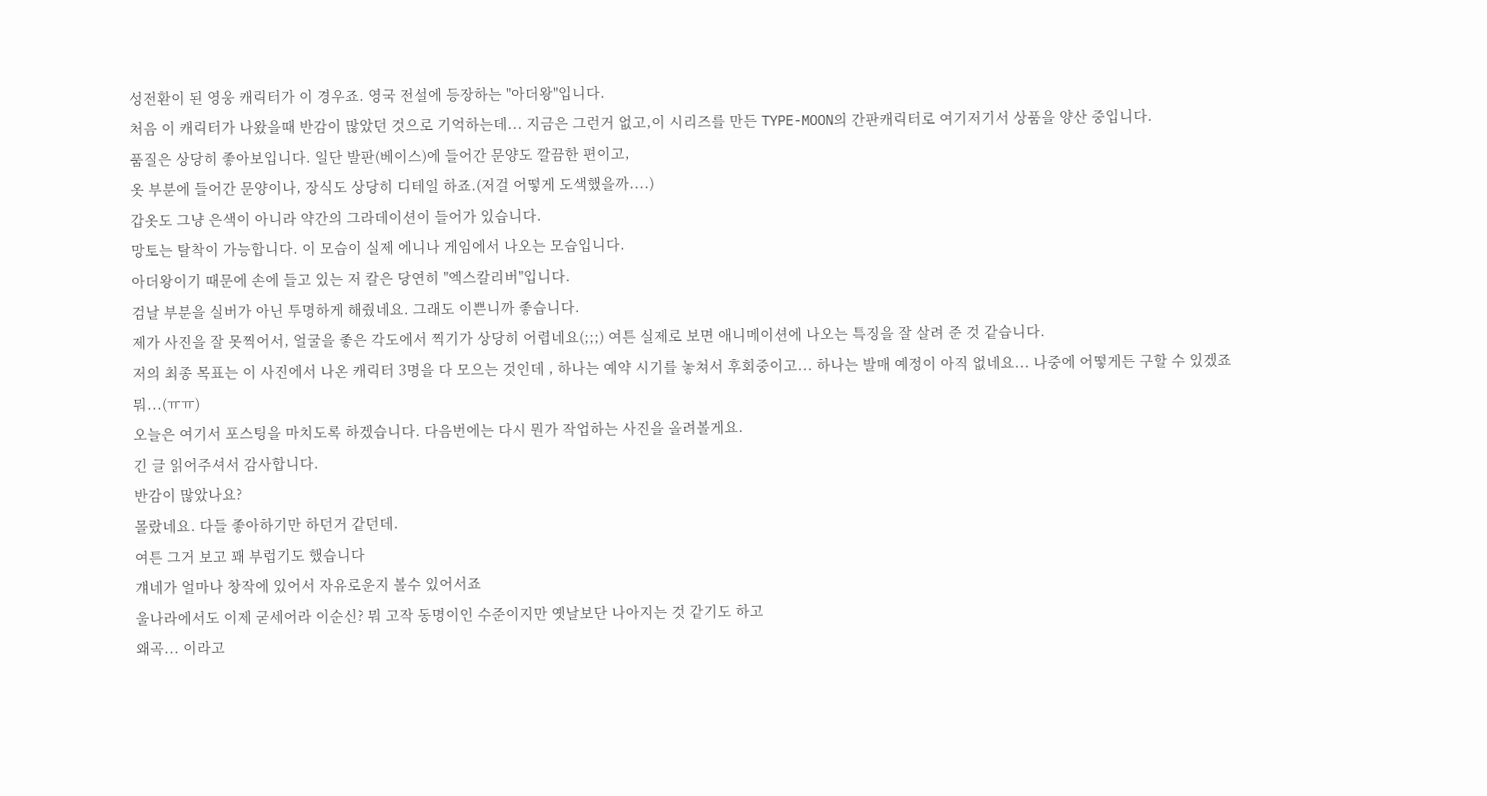성전환이 된 영웅 캐릭터가 이 경우죠. 영국 전설에 등장하는 "아더왕"입니다.
처음 이 캐릭터가 나왔을때 반감이 많았던 것으로 기억하는데... 지금은 그런거 없고,이 시리즈를 만든 TYPE-MOON의 간판캐릭터로 여기저기서 상품을 양산 중입니다.
품질은 상당히 좋아보입니다. 일단 발판(베이스)에 들어간 문양도 깔끔한 편이고,
옷 부분에 들어간 문양이나, 장식도 상당히 디테일 하죠.(저걸 어떻게 도색했을까....)
갑옷도 그냥 은색이 아니라 약간의 그라데이션이 들어가 있습니다.
망토는 탈착이 가능합니다. 이 모습이 실제 에니나 게임에서 나오는 모습입니다.
아더왕이기 때문에 손에 들고 있는 저 칼은 당연히 "엑스칼리버"입니다.
검날 부분을 실버가 아닌 투명하게 해줬네요. 그래도 이쁜니까 좋습니다.
제가 사진을 잘 못찍어서, 얼굴을 좋은 각도에서 찍기가 상당히 어렵네요(;;;) 여튼 실제로 보면 애니메이션에 나오는 특징을 잘 살려 준 것 같습니다.
저의 최종 목표는 이 사진에서 나온 캐릭터 3명을 다 모으는 것인데 , 하나는 예약 시기를 놓쳐서 후회중이고... 하나는 발매 예정이 아직 없네요... 나중에 어떻게든 구할 수 있겠죠 뭐...(ㅠㅠ)
오늘은 여기서 포스팅을 마치도록 하겠습니다. 다음번에는 다시 뭔가 작업하는 사진을 올려볼게요.
긴 글 읽어주셔서 감사합니다.
반감이 많았나요?
몰랐네요. 다들 좋아하기만 하던거 같던데.
여튼 그거 보고 꽤 부럽기도 했습니다
걔네가 얼마나 창작에 있어서 자유로운지 볼수 있어서죠
울나라에서도 이제 굳세어라 이순신? 뭐 고작 동명이인 수준이지만 옛날보단 나아지는 것 같기도 하고
왜곡... 이라고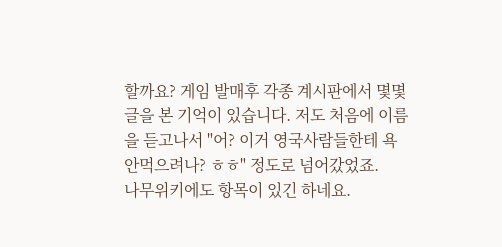할까요? 게임 발매후 각종 계시판에서 몇몇 글을 본 기억이 있습니다. 저도 처음에 이름을 듣고나서 "어? 이거 영국사람들한테 욕 안먹으려나? ㅎㅎ" 정도로 넘어갔었죠.
나무위키에도 항목이 있긴 하네요.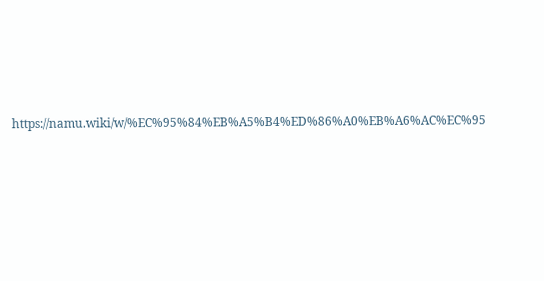https://namu.wiki/w/%EC%95%84%EB%A5%B4%ED%86%A0%EB%A6%AC%EC%95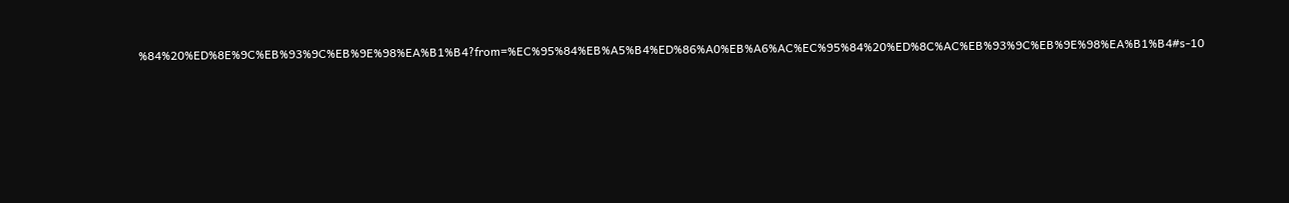%84%20%ED%8E%9C%EB%93%9C%EB%9E%98%EA%B1%B4?from=%EC%95%84%EB%A5%B4%ED%86%A0%EB%A6%AC%EC%95%84%20%ED%8C%AC%EB%93%9C%EB%9E%98%EA%B1%B4#s-10